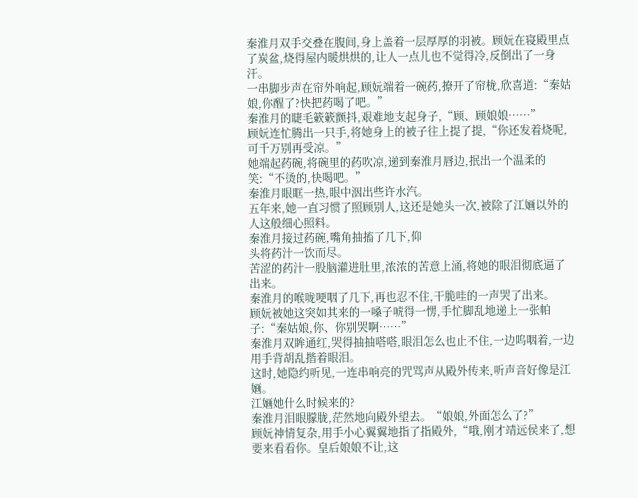秦淮月双手交叠在腹间,身上盖着一层厚厚的羽被。顾妧在寝殿里点了炭盆,烧得屋内暖烘烘的,让人一点儿也不觉得冷,反倒出了一身汗。
一串脚步声在帘外响起,顾妧端着一碗药,撩开了帘栊,欣喜道:“秦姑娘,你醒了?快把药喝了吧。”
秦淮月的睫毛簌簌颤抖,艰难地支起身子,“顾、顾娘娘……”
顾妧连忙腾出一只手,将她身上的被子往上提了提,“你还发着烧呢,可千万别再受凉。”
她端起药碗,将碗里的药吹凉,递到秦淮月唇边,抿出一个温柔的笑:“不烫的,快喝吧。”
秦淮月眼眶一热,眼中洇出些许水汽。
五年来,她一直习惯了照顾别人,这还是她头一次,被除了江婳以外的人这般细心照料。
秦淮月接过药碗,嘴角抽搐了几下,仰
头将药汁一饮而尽。
苦涩的药汁一股脑灌进肚里,浓浓的苦意上涌,将她的眼泪彻底逼了出来。
秦淮月的喉咙哽咽了几下,再也忍不住,干脆哇的一声哭了出来。
顾妧被她这突如其来的一嗓子唬得一愣,手忙脚乱地递上一张帕子:“秦姑娘,你、你别哭啊……”
秦淮月双眸通红,哭得抽抽嗒嗒,眼泪怎么也止不住,一边呜咽着,一边用手背胡乱揩着眼泪。
这时,她隐约听见,一连串响亮的咒骂声从殿外传来,听声音好像是江婳。
江婳她什么时候来的?
秦淮月泪眼朦胧,茫然地向殿外望去。“娘娘,外面怎么了?”
顾妧神情复杂,用手小心翼翼地指了指殿外,“哦,刚才靖远侯来了,想要来看看你。皇后娘娘不让,这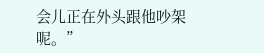会儿正在外头跟他吵架呢。”